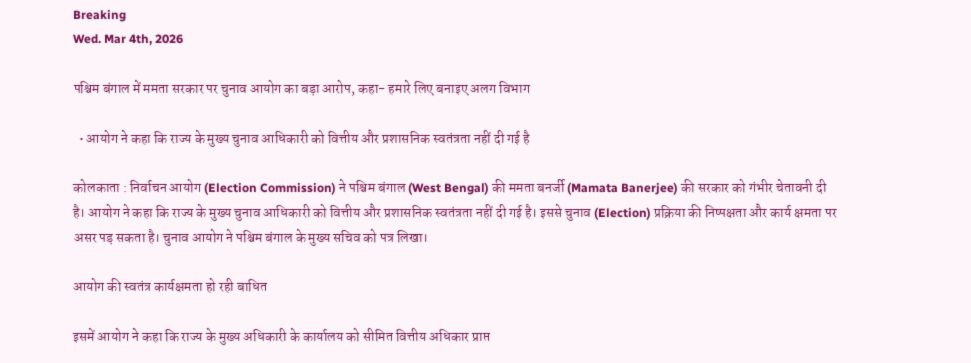Breaking
Wed. Mar 4th, 2026

पश्चिम बंगाल में ममता सरकार पर चुनाव आयोग का बड़ा आरोप, कहा- हमारे लिए बनाइए अलग विभाग

  • आयोग ने कहा कि राज्य के मुख्य चुनाव आधिकारी को वित्तीय और प्रशासनिक स्वतंत्रता नहीं दी गई है

कोलकाता : निर्वाचन आयोग (Election Commission) ने पश्चिम बंगाल (West Bengal) की ममता बनर्जी (Mamata Banerjee) की सरकार को गंभीर चेतावनी दी है। आयोग ने कहा कि राज्य के मुख्य चुनाव आधिकारी को वित्तीय और प्रशासनिक स्वतंत्रता नहीं दी गई है। इससे चुनाव (Election) प्रक्रिया की निष्पक्षता और कार्य क्षमता पर असर पड़ सकता है। चुनाव आयोग ने पश्चिम बंगाल के मुख्य सचिव को पत्र लिखा।

आयोग की स्वतंत्र कार्यक्षमता हो रही बाधित

इसमें आयोग ने कहा कि राज्य के मुख्य अधिकारी के कार्यालय को सीमित वित्तीय अधिकार प्राप्त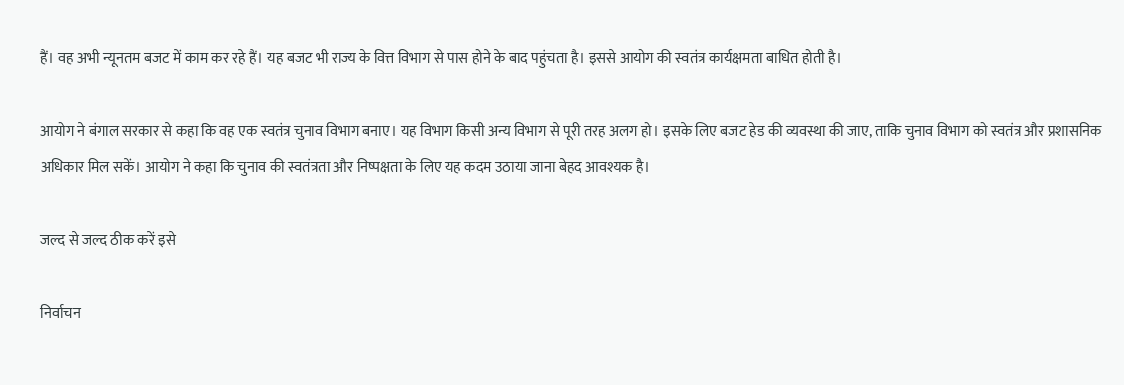हैं। वह अभी न्यूनतम बजट में काम कर रहे हैं। यह बजट भी राज्य के वित्त विभाग से पास होने के बाद पहुंचता है। इससे आयोग की स्वतंत्र कार्यक्षमता बाधित होती है।

आयोग ने बंगाल सरकार से कहा कि वह एक स्वतंत्र चुनाव विभाग बनाए। यह विभाग किसी अन्य विभाग से पूरी तरह अलग हो। इसके लिए बजट हेड की व्यवस्था की जाए, ताकि चुनाव विभाग को स्वतंत्र और प्रशासनिक अधिकार मिल सकें। आयोग ने कहा कि चुनाव की स्वतंत्रता और निष्पक्षता के लिए यह कदम उठाया जाना बेहद आवश्यक है।

जल्द से जल्द ठीक करें इसे

निर्वाचन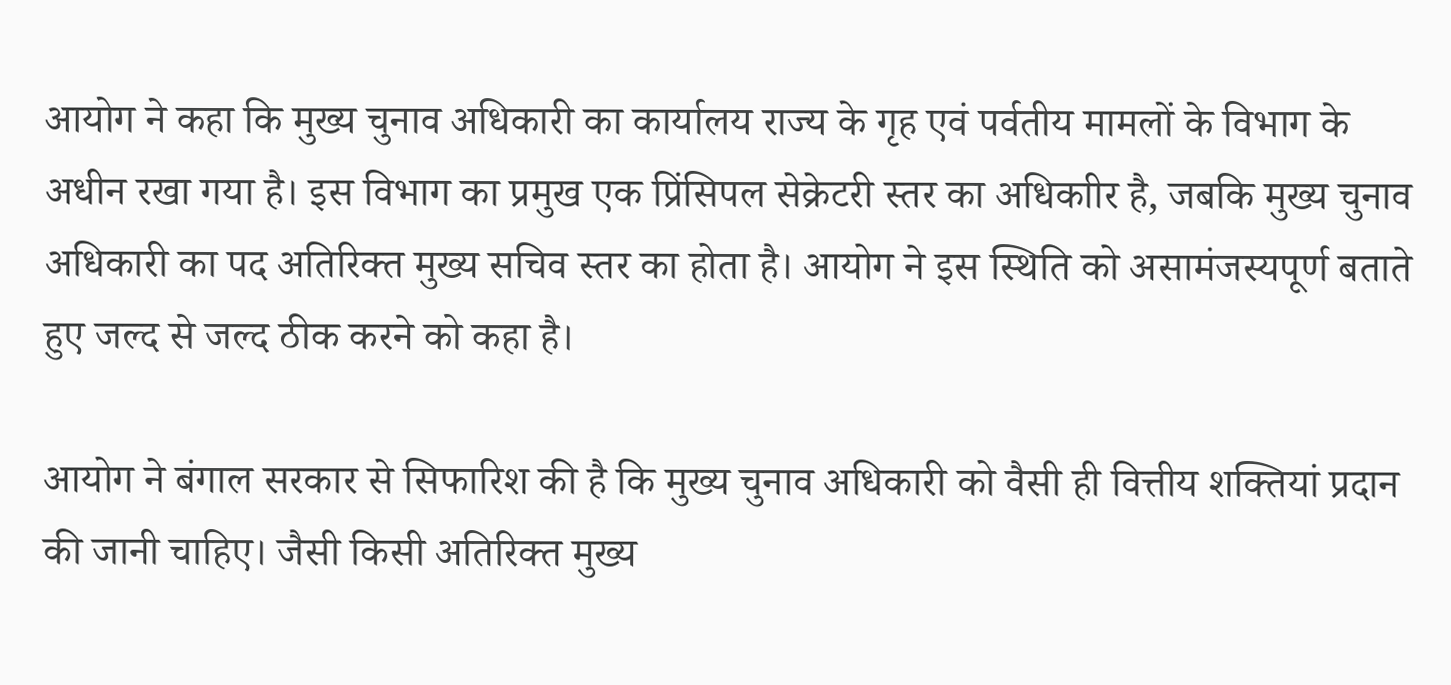आयोग ने कहा कि मुख्य चुनाव अधिकारी का कार्यालय राज्य के गृह एवं पर्वतीय मामलों के विभाग के अधीन रखा गया है। इस विभाग का प्रमुख एक प्रिंसिपल सेक्रेटरी स्तर का अधिकाीर है, जबकि मुख्य चुनाव अधिकारी का पद अतिरिक्त मुख्य सचिव स्तर का होता है। आयोग ने इस स्थिति को असामंजस्यपूर्ण बताते हुए जल्द से जल्द ठीक करने को कहा है।

आयोग ने बंगाल सरकार से सिफारिश की है कि मुख्य चुनाव अधिकारी को वैसी ही वित्तीय शक्तियां प्रदान की जानी चाहिए। जैसी किसी अतिरिक्त मुख्य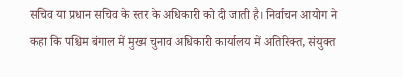सचिव या प्रधान सचिव के स्तर के अधिकारी को दी जाती है। निर्वाचन आयोग ने कहा कि पश्चिम बंगाल में मुख्य चुनाव अधिकारी कार्यालय में अतिरिक्त, संयुक्त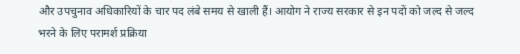और उपचुनाव अधिकारियों के चार पद लंबे समय से खाली हैं। आयोग ने राज्य सरकार से इन पदों को जल्द से जल्द भरने के लिए परामर्श प्रक्रिया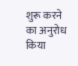शुरू करने का अनुरोध किया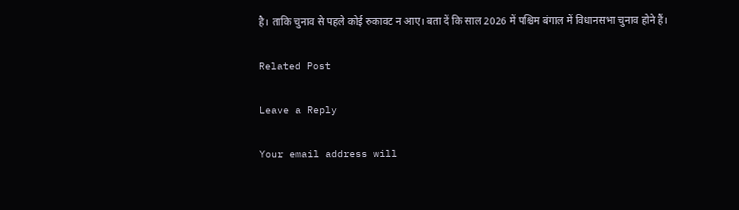है। ताकि चुनाव से पहले कोई रुकावट न आए। बता दें कि साल 2026 में पश्चिम बंगाल में विधानसभा चुनाव होने हैं।

Related Post

Leave a Reply

Your email address will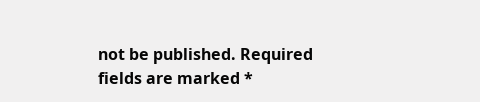not be published. Required fields are marked *